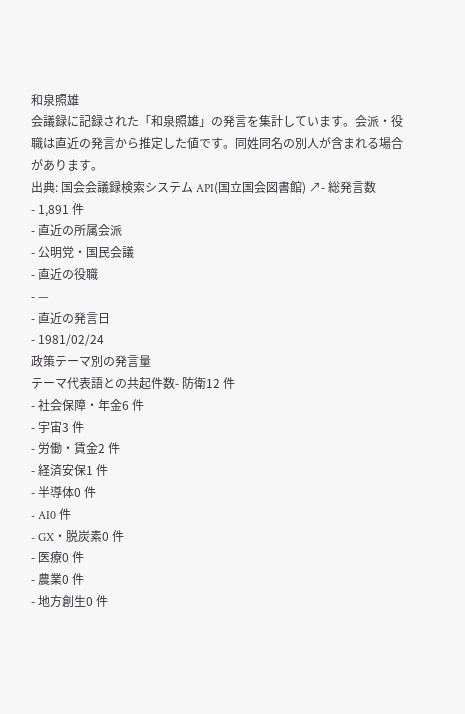和泉照雄
会議録に記録された「和泉照雄」の発言を集計しています。会派・役職は直近の発言から推定した値です。同姓同名の別人が含まれる場合があります。
出典: 国会会議録検索システム API(国立国会図書館) ↗- 総発言数
- 1,891 件
- 直近の所属会派
- 公明党・国民会議
- 直近の役職
- —
- 直近の発言日
- 1981/02/24
政策テーマ別の発言量
テーマ代表語との共起件数- 防衛12 件
- 社会保障・年金6 件
- 宇宙3 件
- 労働・賃金2 件
- 経済安保1 件
- 半導体0 件
- AI0 件
- GX・脱炭素0 件
- 医療0 件
- 農業0 件
- 地方創生0 件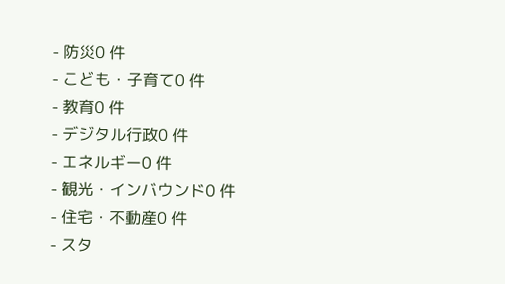- 防災0 件
- こども・子育て0 件
- 教育0 件
- デジタル行政0 件
- エネルギー0 件
- 観光・インバウンド0 件
- 住宅・不動産0 件
- スタ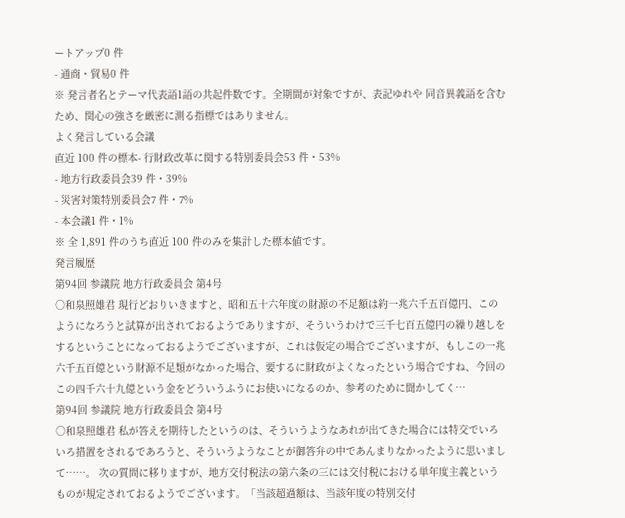ートアップ0 件
- 通商・貿易0 件
※ 発言者名とテーマ代表語1語の共起件数です。全期間が対象ですが、表記ゆれや 同音異義語を含むため、関心の強さを厳密に測る指標ではありません。
よく発言している会議
直近 100 件の標本- 行財政改革に関する特別委員会53 件・53%
- 地方行政委員会39 件・39%
- 災害対策特別委員会7 件・7%
- 本会議1 件・1%
※ 全 1,891 件のうち直近 100 件のみを集計した標本値です。
発言履歴
第94回 参議院 地方行政委員会 第4号
○和泉照雄君 現行どおりいきますと、昭和五十六年度の財源の不足額は約一兆六千五百億円、このようになろうと試算が出されておるようでありますが、そういうわけで三千七百五億円の繰り越しをするということになっておるようでございますが、これは仮定の場合でございますが、もしこの一兆六千五百億という財源不足類がなかった場合、要するに財政がよくなったという場合ですね、今回のこの四千六十九億という金をどういうふうにお使いになるのか、参考のために聞かしてく…
第94回 参議院 地方行政委員会 第4号
○和泉照雄君 私が答えを期待したというのは、そういうようなあれが出てきた場合には特交でいろいろ措置をされるであろうと、そういうようなことが御答弁の中であんまりなかったように思いまして……。 次の質問に移りますが、地方交付税法の第六条の三には交付税における単年度主義というものが規定されておるようでございます。「当該超過額は、当該年度の特別交付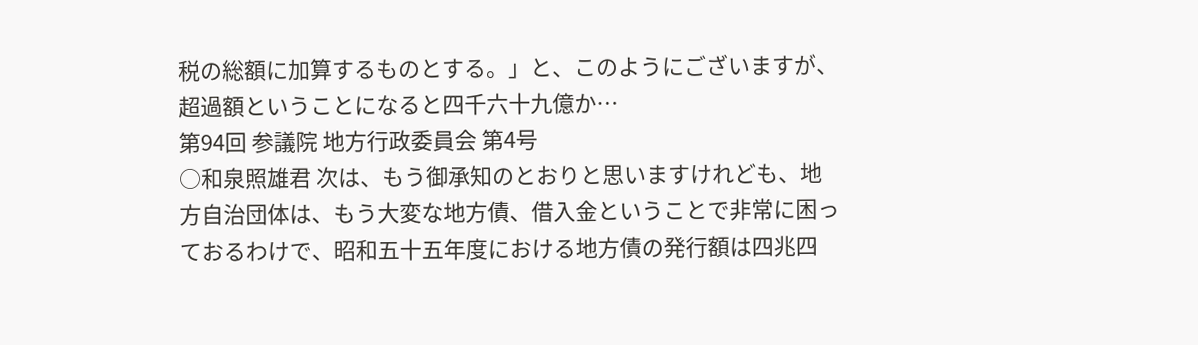税の総額に加算するものとする。」と、このようにございますが、超過額ということになると四千六十九億か…
第94回 参議院 地方行政委員会 第4号
○和泉照雄君 次は、もう御承知のとおりと思いますけれども、地方自治団体は、もう大変な地方債、借入金ということで非常に困っておるわけで、昭和五十五年度における地方債の発行額は四兆四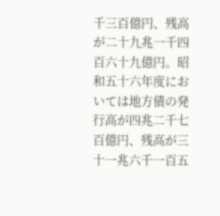千三百億円、残高が二十九兆一千四百六十九億円。昭和五十六年度においては地方債の発行高が四兆二千七百億円、残高が三十一兆六千一百五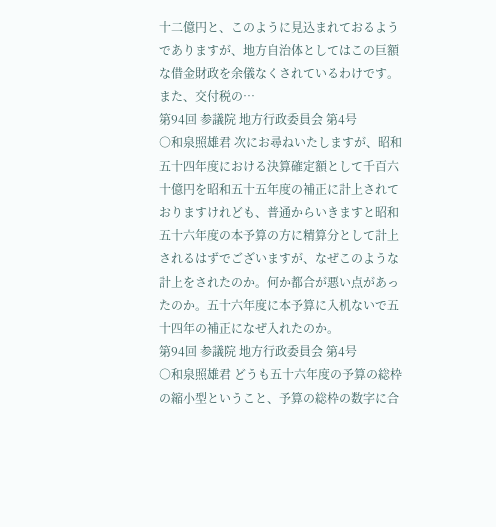十二億円と、このように見込まれておるようでありますが、地方自治体としてはこの巨額な借金財政を余儀なくされているわけです。また、交付税の…
第94回 参議院 地方行政委員会 第4号
○和泉照雄君 次にお尋ねいたしますが、昭和五十四年度における決算確定額として千百六十億円を昭和五十五年度の補正に計上されておりますけれども、普通からいきますと昭和五十六年度の本予算の方に精算分として計上されるはずでございますが、なぜこのような計上をされたのか。何か都合が悪い点があったのか。五十六年度に本予算に入机ないで五十四年の補正になぜ入れたのか。
第94回 参議院 地方行政委員会 第4号
○和泉照雄君 どうも五十六年度の予算の総枠の縮小型ということ、予算の総枠の数字に合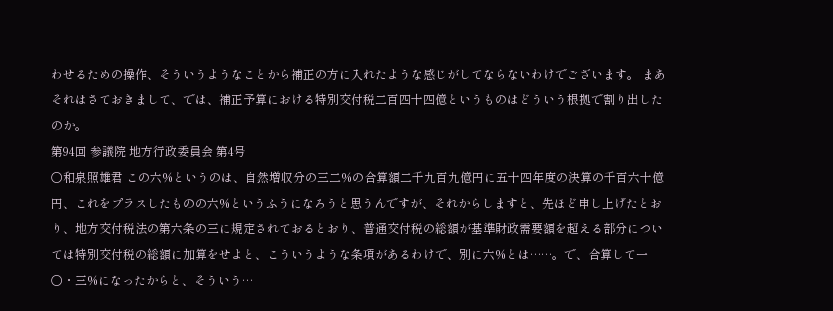わせるための操作、そういうようなことから補正の方に入れたような感じがしてならないわけでございます。 まあそれはさておきまして、では、補正予算における特別交付税二百四十四億というものはどういう根拠で割り出したのか。
第94回 参議院 地方行政委員会 第4号
○和泉照雄君 この六%というのは、自然増収分の三二%の合算額二千九百九億円に五十四年度の決算の千百六十億円、これをプラスしたものの六%というふうになろうと思うんですが、それからしますと、先ほど申し上げたとおり、地方交付税法の第六条の三に規定されておるとおり、普通交付税の総額が基準財政需要額を超える部分については特別交付税の総額に加算をせよと、こういうような条項があるわけで、別に六%とは……。で、合算して一〇・三%になったからと、そういう…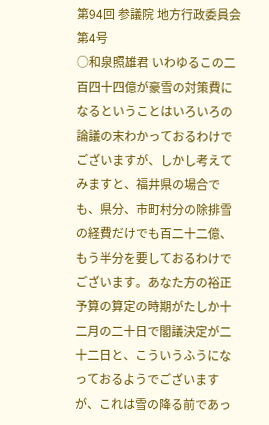第94回 参議院 地方行政委員会 第4号
○和泉照雄君 いわゆるこの二百四十四億が豪雪の対策費になるということはいろいろの論議の末わかっておるわけでございますが、しかし考えてみますと、福井県の場合でも、県分、市町村分の除排雪の経費だけでも百二十二億、もう半分を要しておるわけでございます。あなた方の裕正予算の算定の時期がたしか十二月の二十日で閣議決定が二十二日と、こういうふうになっておるようでございますが、これは雪の降る前であっ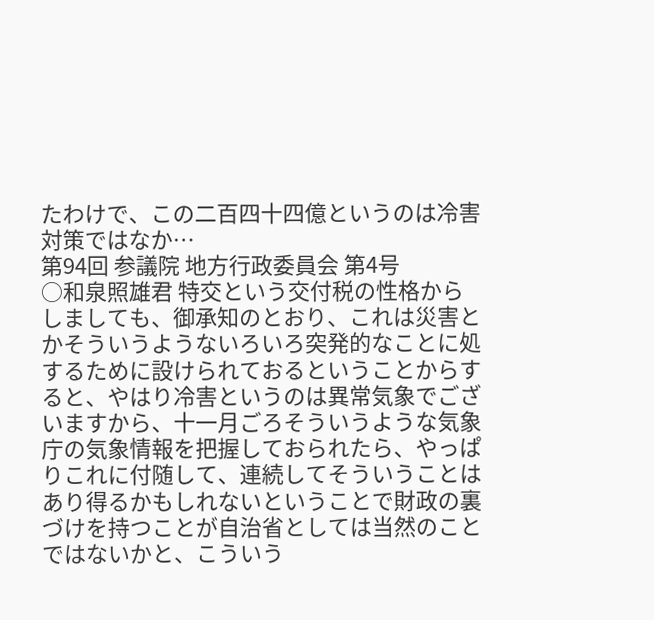たわけで、この二百四十四億というのは冷害対策ではなか…
第94回 参議院 地方行政委員会 第4号
○和泉照雄君 特交という交付税の性格からしましても、御承知のとおり、これは災害とかそういうようないろいろ突発的なことに処するために設けられておるということからすると、やはり冷害というのは異常気象でございますから、十一月ごろそういうような気象庁の気象情報を把握しておられたら、やっぱりこれに付随して、連続してそういうことはあり得るかもしれないということで財政の裏づけを持つことが自治省としては当然のことではないかと、こういう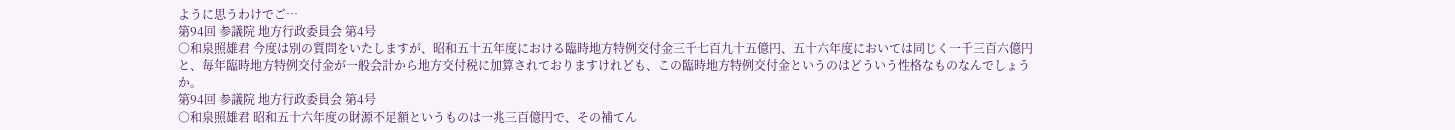ように思うわけでご…
第94回 参議院 地方行政委員会 第4号
○和泉照雄君 今度は別の質問をいたしますが、昭和五十五年度における臨時地方特例交付金三千七百九十五億円、五十六年度においては同じく一千三百六億円と、毎年臨時地方特例交付金が一般会計から地方交付税に加算されておりますけれども、この臨時地方特例交付金というのはどういう性格なものなんでしょうか。
第94回 参議院 地方行政委員会 第4号
○和泉照雄君 昭和五十六年度の財源不足額というものは一兆三百億円で、その補てん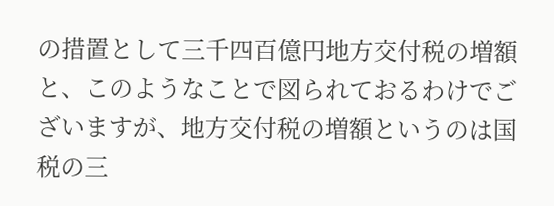の措置として三千四百億円地方交付税の増額と、このようなことで図られておるわけでございますが、地方交付税の増額というのは国税の三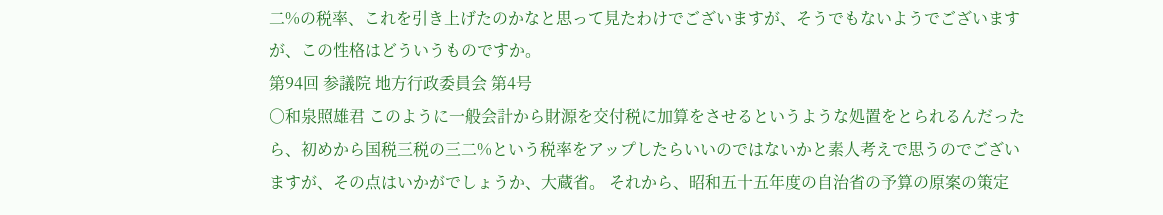二%の税率、これを引き上げたのかなと思って見たわけでございますが、そうでもないようでございますが、この性格はどういうものですか。
第94回 参議院 地方行政委員会 第4号
○和泉照雄君 このように一般会計から財源を交付税に加算をさせるというような処置をとられるんだったら、初めから国税三税の三二%という税率をアップしたらいいのではないかと素人考えで思うのでございますが、その点はいかがでしょうか、大蔵省。 それから、昭和五十五年度の自治省の予算の原案の策定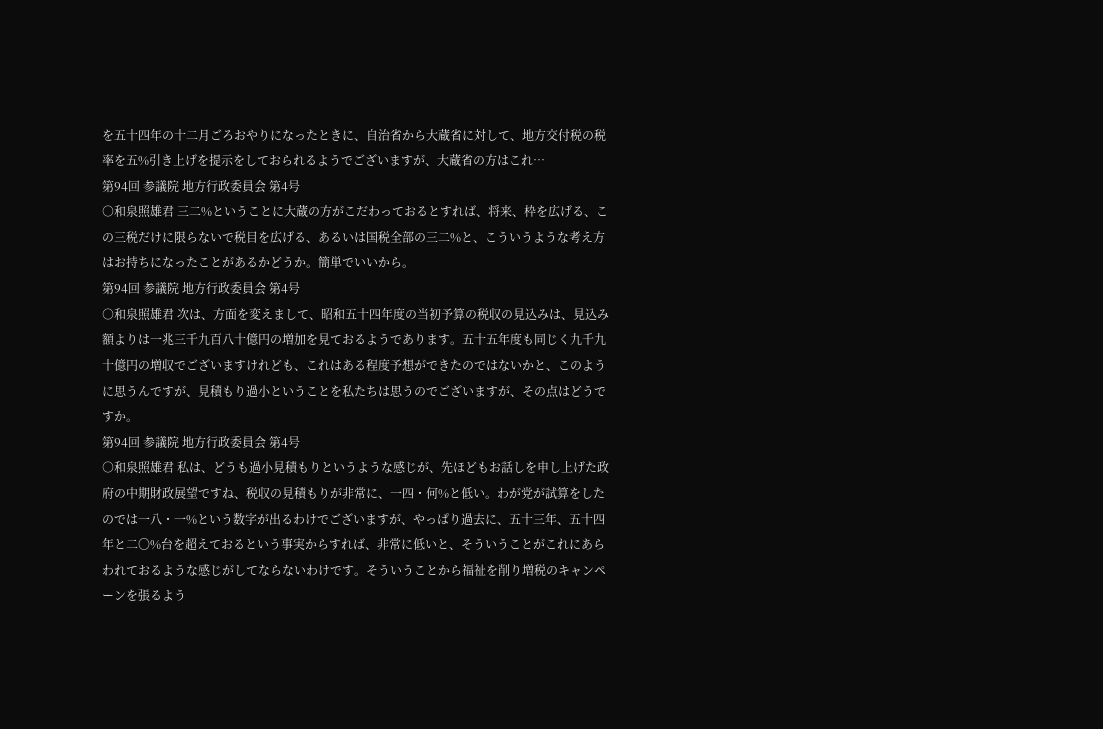を五十四年の十二月ごろおやりになったときに、自治省から大蔵省に対して、地方交付税の税率を五%引き上げを提示をしておられるようでございますが、大蔵省の方はこれ…
第94回 参議院 地方行政委員会 第4号
○和泉照雄君 三二%ということに大蔵の方がこだわっておるとすれば、将来、枠を広げる、この三税だけに限らないで税目を広げる、あるいは国税全部の三二%と、こういうような考え方はお持ちになったことがあるかどうか。簡単でいいから。
第94回 参議院 地方行政委員会 第4号
○和泉照雄君 次は、方面を変えまして、昭和五十四年度の当初予算の税収の見込みは、見込み額よりは一兆三千九百八十億円の増加を見ておるようであります。五十五年度も同じく九千九十億円の増収でございますけれども、これはある程度予想ができたのではないかと、このように思うんですが、見積もり過小ということを私たちは思うのでございますが、その点はどうですか。
第94回 参議院 地方行政委員会 第4号
○和泉照雄君 私は、どうも過小見積もりというような感じが、先ほどもお話しを申し上げた政府の中期財政展望ですね、税収の見積もりが非常に、一四・何%と低い。わが党が試算をしたのでは一八・一%という数字が出るわけでございますが、やっぱり過去に、五十三年、五十四年と二〇%台を超えておるという事実からすれば、非常に低いと、そういうことがこれにあらわれておるような感じがしてならないわけです。そういうことから福祉を削り増税のキャンペーンを張るよう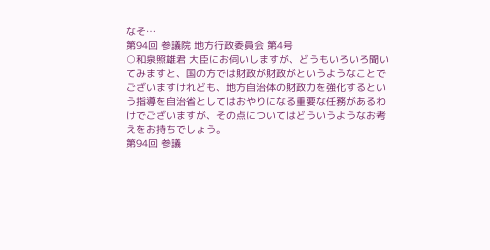なそ…
第94回 参議院 地方行政委員会 第4号
○和泉照雄君 大臣にお伺いしますが、どうもいろいろ聞いてみますと、国の方では財政が財政がというようなことでございますけれども、地方自治体の財政力を強化するという指導を自治省としてはおやりになる重要な任務があるわけでございますが、その点についてはどういうようなお考えをお持ちでしょう。
第94回 参議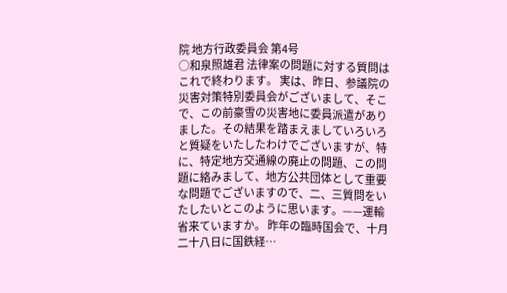院 地方行政委員会 第4号
○和泉照雄君 法律案の問題に対する質問はこれで終わります。 実は、昨日、参議院の災害対策特別委員会がございまして、そこで、この前豪雪の災害地に委員派遣がありました。その結果を踏まえましていろいろと質疑をいたしたわけでございますが、特に、特定地方交通線の廃止の問題、この問題に絡みまして、地方公共団体として重要な問題でございますので、二、三質問をいたしたいとこのように思います。——運輸省来ていますか。 昨年の臨時国会で、十月二十八日に国鉄経…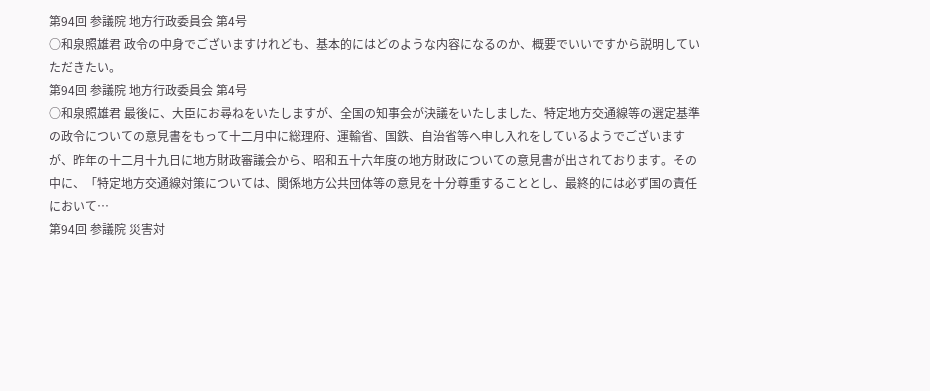第94回 参議院 地方行政委員会 第4号
○和泉照雄君 政令の中身でございますけれども、基本的にはどのような内容になるのか、概要でいいですから説明していただきたい。
第94回 参議院 地方行政委員会 第4号
○和泉照雄君 最後に、大臣にお尋ねをいたしますが、全国の知事会が決議をいたしました、特定地方交通線等の選定基準の政令についての意見書をもって十二月中に総理府、運輸省、国鉄、自治省等へ申し入れをしているようでございますが、昨年の十二月十九日に地方財政審議会から、昭和五十六年度の地方財政についての意見書が出されております。その中に、「特定地方交通線対策については、関係地方公共団体等の意見を十分尊重することとし、最終的には必ず国の責任において…
第94回 参議院 災害対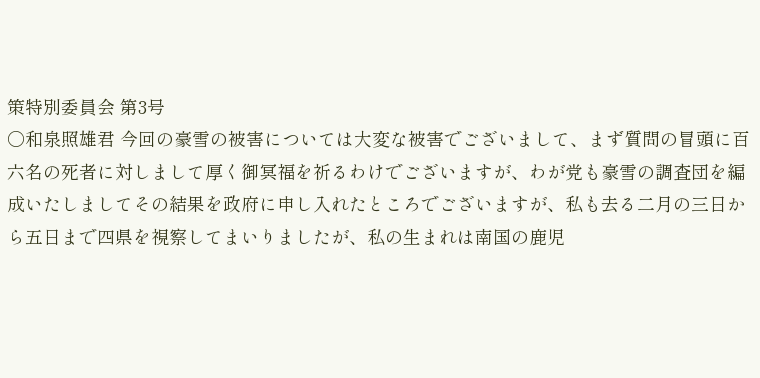策特別委員会 第3号
○和泉照雄君 今回の豪雪の被害については大変な被害でございまして、まず質問の冒頭に百六名の死者に対しまして厚く御冥福を祈るわけでございますが、わが党も豪雪の調査団を編成いたしましてその結果を政府に申し入れたところでございますが、私も去る二月の三日から五日まで四県を視察してまいりましたが、私の生まれは南国の鹿児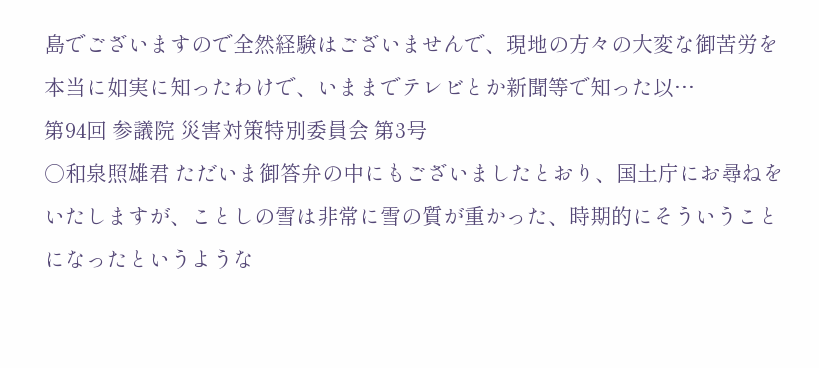島でございますので全然経験はございませんで、現地の方々の大変な御苦労を本当に如実に知ったわけで、いままでテレビとか新聞等で知った以…
第94回 参議院 災害対策特別委員会 第3号
○和泉照雄君 ただいま御答弁の中にもございましたとおり、国土庁にお尋ねをいたしますが、ことしの雪は非常に雪の質が重かった、時期的にそういうことになったというような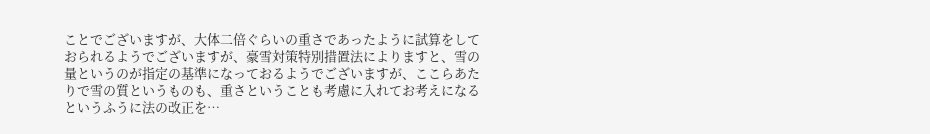ことでございますが、大体二倍ぐらいの重さであったように試算をしておられるようでございますが、豪雪対策特別措置法によりますと、雪の量というのが指定の基準になっておるようでございますが、ここらあたりで雪の質というものも、重さということも考慮に入れてお考えになるというふうに法の改正を…